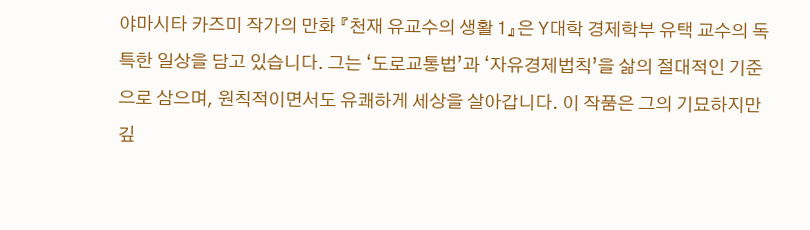야마시타 카즈미 작가의 만화 『천재 유교수의 생활 1』은 Y대학 경제학부 유택 교수의 독특한 일상을 담고 있습니다. 그는 ‘도로교통법’과 ‘자유경제법칙’을 삶의 절대적인 기준으로 삼으며, 원칙적이면서도 유쾌하게 세상을 살아갑니다. 이 작품은 그의 기묘하지만 깊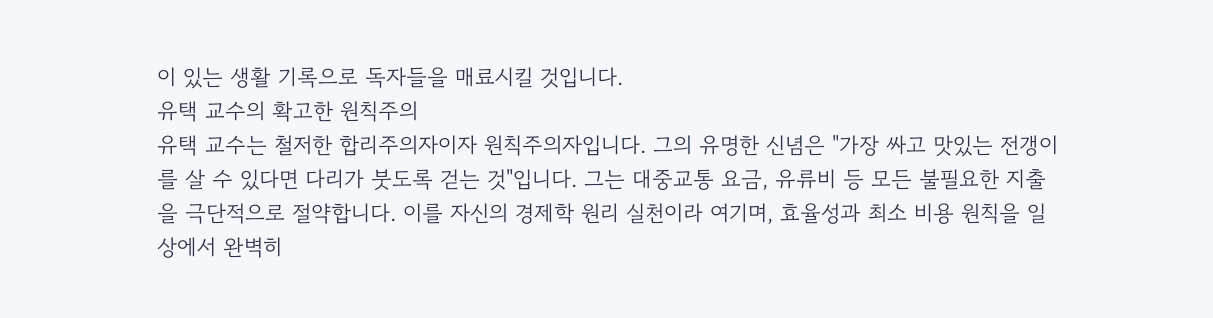이 있는 생활 기록으로 독자들을 매료시킬 것입니다.
유택 교수의 확고한 원칙주의
유택 교수는 철저한 합리주의자이자 원칙주의자입니다. 그의 유명한 신념은 "가장 싸고 맛있는 전갱이를 살 수 있다면 다리가 붓도록 걷는 것"입니다. 그는 대중교통 요금, 유류비 등 모든 불필요한 지출을 극단적으로 절약합니다. 이를 자신의 경제학 원리 실천이라 여기며, 효율성과 최소 비용 원칙을 일상에서 완벽히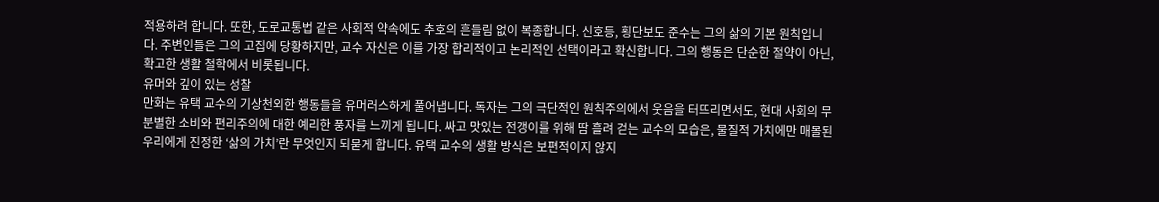적용하려 합니다. 또한, 도로교통법 같은 사회적 약속에도 추호의 흔들림 없이 복종합니다. 신호등, 횡단보도 준수는 그의 삶의 기본 원칙입니다. 주변인들은 그의 고집에 당황하지만, 교수 자신은 이를 가장 합리적이고 논리적인 선택이라고 확신합니다. 그의 행동은 단순한 절약이 아닌, 확고한 생활 철학에서 비롯됩니다.
유머와 깊이 있는 성찰
만화는 유택 교수의 기상천외한 행동들을 유머러스하게 풀어냅니다. 독자는 그의 극단적인 원칙주의에서 웃음을 터뜨리면서도, 현대 사회의 무분별한 소비와 편리주의에 대한 예리한 풍자를 느끼게 됩니다. 싸고 맛있는 전갱이를 위해 땀 흘려 걷는 교수의 모습은, 물질적 가치에만 매몰된 우리에게 진정한 ‘삶의 가치’란 무엇인지 되묻게 합니다. 유택 교수의 생활 방식은 보편적이지 않지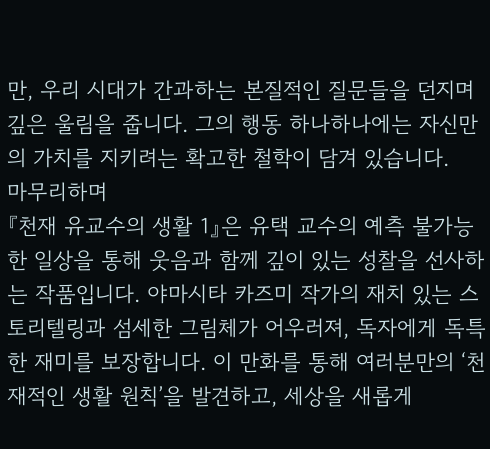만, 우리 시대가 간과하는 본질적인 질문들을 던지며 깊은 울림을 줍니다. 그의 행동 하나하나에는 자신만의 가치를 지키려는 확고한 철학이 담겨 있습니다.
마무리하며
『천재 유교수의 생활 1』은 유택 교수의 예측 불가능한 일상을 통해 웃음과 함께 깊이 있는 성찰을 선사하는 작품입니다. 야마시타 카즈미 작가의 재치 있는 스토리텔링과 섬세한 그림체가 어우러져, 독자에게 독특한 재미를 보장합니다. 이 만화를 통해 여러분만의 ‘천재적인 생활 원칙’을 발견하고, 세상을 새롭게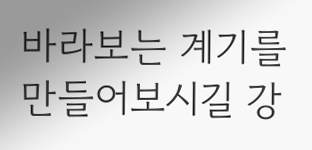바라보는 계기를 만들어보시길 강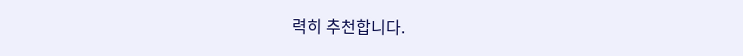력히 추천합니다.